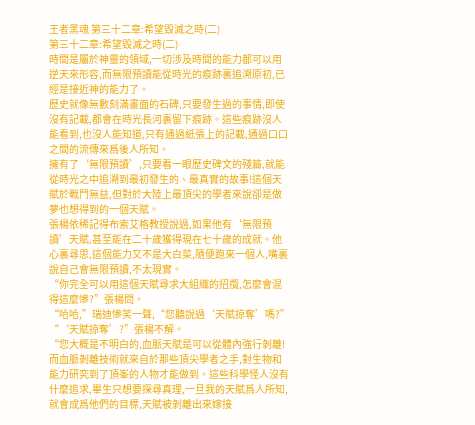王者黑魂 第三十二章:希望毀滅之時(二)
第三十二章:希望毀滅之時(二)
時間是屬於神靈的領域,一切涉及時間的能力都可以用逆天來形容,而無限預讀能從時光的痕跡裏追溯原初,已經是接近神的能力了。
歷史就像無數刻滿畫面的石碑,只要發生過的事情,即使沒有記載,都會在時光長河裏留下痕跡。這些痕跡沒人能看到,也沒人能知道,只有通過紙張上的記載,通過口口之間的流傳來爲後人所知。
擁有了‘無限預讀’,只要看一眼歷史碑文的殘篇,就能從時光之中追溯到最初發生的、最真實的故事!這個天賦於戰鬥無益,但對於大陸上最頂尖的學者來說卻是做夢也想得到的一個天賦。
張楊依稀記得布索艾格教授說過,如果他有‘無限預讀’天賦,甚至能在二十歲獲得現在七十歲的成就。他心裏尋思,這個能力又不是大白菜,隨便跑來一個人,嘴裏說自己會無限預讀,不太現實。
“你完全可以用這個天賦尋求大組織的招攬,怎麼會混得這麼慘?”張楊問。
“哈哈,”瑞迪慘笑一聲,“您聽說過‘天賦掠奪’嗎?”
“‘天賦掠奪’?”張楊不解。
“您大概是不明白的,血脈天賦是可以從體內強行剝離!而血脈剝離技術就來自於那些頂尖學者之手,對生物和能力研究到了頂峯的人物才能做到。這些科學怪人沒有什麼追求,畢生只想要探尋真理,一旦我的天賦爲人所知,就會成爲他們的目標,天賦被剝離出來嫁接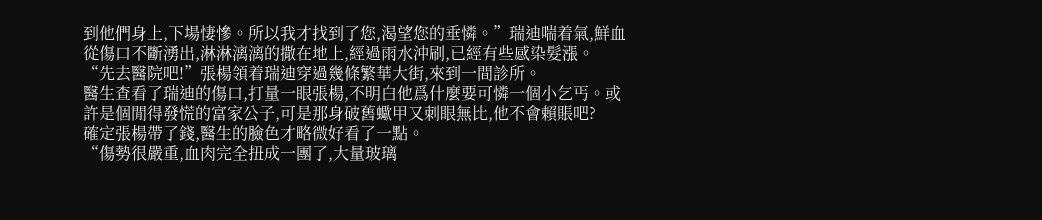到他們身上,下場悽慘。所以我才找到了您,渴望您的垂憐。”瑞迪喘着氣,鮮血從傷口不斷湧出,淋淋漓漓的撒在地上,經過雨水沖刷,已經有些感染髮漲。
“先去醫院吧!”張楊領着瑞迪穿過幾條繁華大街,來到一間診所。
醫生查看了瑞迪的傷口,打量一眼張楊,不明白他爲什麼要可憐一個小乞丐。或許是個閒得發慌的富家公子,可是那身破舊蠍甲又刺眼無比,他不會賴賬吧?
確定張楊帶了錢,醫生的臉色才略微好看了一點。
“傷勢很嚴重,血肉完全扭成一團了,大量玻璃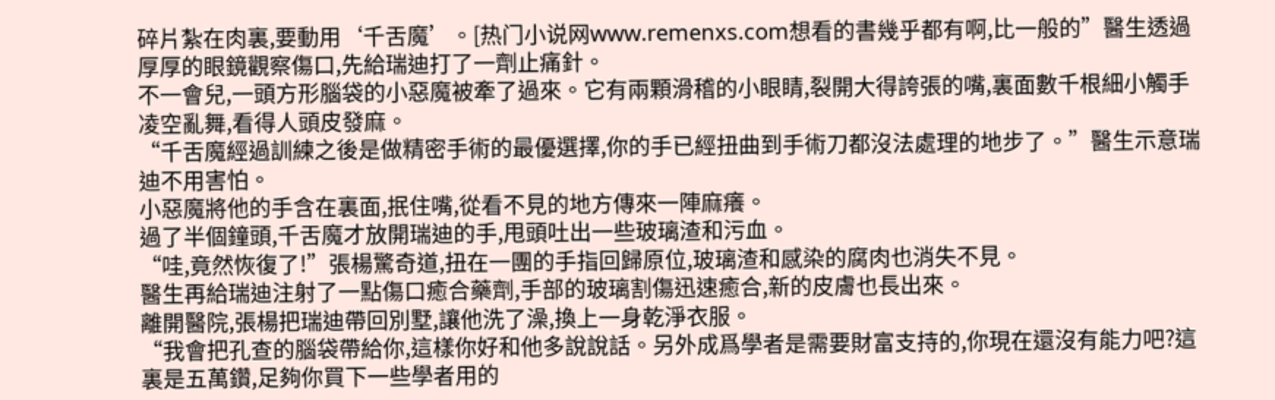碎片紮在肉裏,要動用‘千舌魔’。[热门小说网www.remenxs.com想看的書幾乎都有啊,比一般的”醫生透過厚厚的眼鏡觀察傷口,先給瑞迪打了一劑止痛針。
不一會兒,一頭方形腦袋的小惡魔被牽了過來。它有兩顆滑稽的小眼睛,裂開大得誇張的嘴,裏面數千根細小觸手凌空亂舞,看得人頭皮發麻。
“千舌魔經過訓練之後是做精密手術的最優選擇,你的手已經扭曲到手術刀都沒法處理的地步了。”醫生示意瑞迪不用害怕。
小惡魔將他的手含在裏面,抿住嘴,從看不見的地方傳來一陣麻癢。
過了半個鐘頭,千舌魔才放開瑞迪的手,甩頭吐出一些玻璃渣和污血。
“哇,竟然恢復了!”張楊驚奇道,扭在一團的手指回歸原位,玻璃渣和感染的腐肉也消失不見。
醫生再給瑞迪注射了一點傷口癒合藥劑,手部的玻璃割傷迅速癒合,新的皮膚也長出來。
離開醫院,張楊把瑞迪帶回別墅,讓他洗了澡,換上一身乾淨衣服。
“我會把孔查的腦袋帶給你,這樣你好和他多說說話。另外成爲學者是需要財富支持的,你現在還沒有能力吧?這裏是五萬鑽,足夠你買下一些學者用的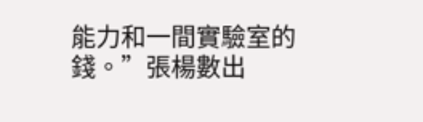能力和一間實驗室的錢。”張楊數出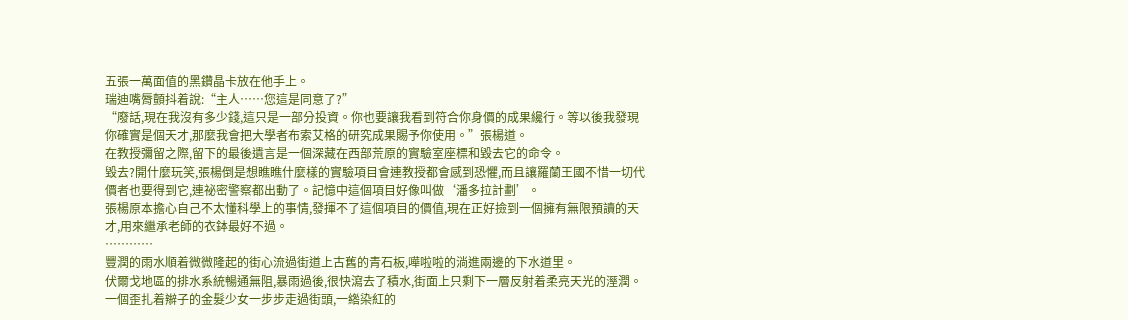五張一萬面值的黑鑽晶卡放在他手上。
瑞迪嘴脣顫抖着說:“主人……您這是同意了?”
“廢話,現在我沒有多少錢,這只是一部分投資。你也要讓我看到符合你身價的成果纔行。等以後我發現你確實是個天才,那麼我會把大學者布索艾格的研究成果賜予你使用。”張楊道。
在教授彌留之際,留下的最後遺言是一個深藏在西部荒原的實驗室座標和毀去它的命令。
毀去?開什麼玩笑,張楊倒是想瞧瞧什麼樣的實驗項目會連教授都會感到恐懼,而且讓羅蘭王國不惜一切代價者也要得到它,連祕密警察都出動了。記憶中這個項目好像叫做‘潘多拉計劃’。
張楊原本擔心自己不太懂科學上的事情,發揮不了這個項目的價值,現在正好撿到一個擁有無限預讀的天才,用來繼承老師的衣鉢最好不過。
…………
豐潤的雨水順着微微隆起的街心流過街道上古舊的青石板,嘩啦啦的淌進兩邊的下水道里。
伏爾戈地區的排水系統暢通無阻,暴雨過後,很快瀉去了積水,街面上只剩下一層反射着柔亮天光的溼潤。
一個歪扎着辮子的金髮少女一步步走過街頭,一綹染紅的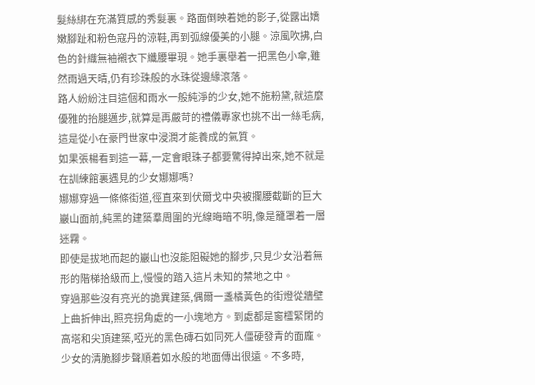髮絲綁在充滿質感的秀髮裏。路面倒映着她的影子,從露出嬌嫩腳趾和粉色寇丹的涼鞋,再到弧線優美的小腿。涼風吹拂,白色的針織無袖襯衣下纖腰畢現。她手裏舉着一把黑色小傘,雖然雨過天晴,仍有珍珠般的水珠從邊緣滾落。
路人紛紛注目這個和雨水一般純淨的少女,她不施粉黛,就這麼優雅的抬腿邁步,就算是再嚴苛的禮儀專家也挑不出一絲毛病,這是從小在豪門世家中浸潤才能養成的氣質。
如果張楊看到這一幕,一定會眼珠子都要驚得掉出來,她不就是在訓練館裏遇見的少女娜娜嗎?
娜娜穿過一條條街道,徑直來到伏爾戈中央被攔腰截斷的巨大巖山面前,純黑的建築羣周圍的光線晦暗不明,像是籠罩着一層迷霧。
即使是拔地而起的巖山也沒能阻礙她的腳步,只見少女沿着無形的階梯拾級而上,慢慢的踏入這片未知的禁地之中。
穿過那些沒有亮光的詭異建築,偶爾一盞橘黃色的街燈從牆壁上曲折伸出,照亮拐角處的一小塊地方。到處都是窗欞緊閉的高塔和尖頂建築,啞光的黑色磚石如同死人僵硬發青的面龐。
少女的清脆腳步聲順着如水般的地面傳出很遠。不多時,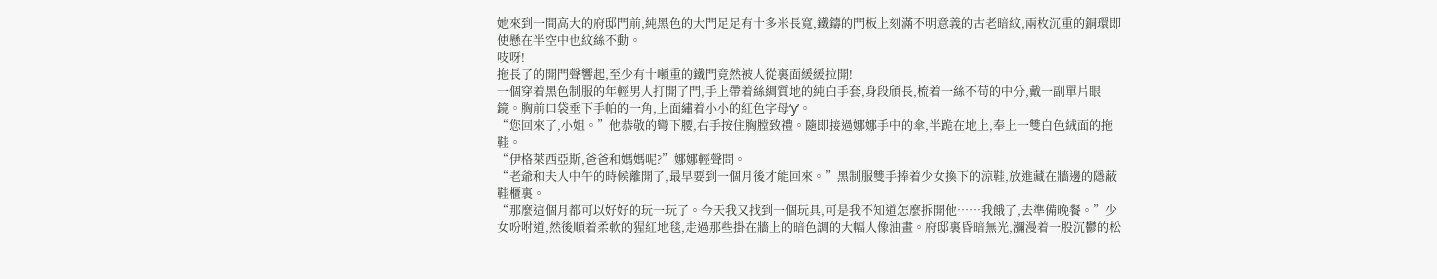她來到一間高大的府邸門前,純黑色的大門足足有十多米長寬,鐵鑄的門板上刻滿不明意義的古老暗紋,兩枚沉重的銅環即使懸在半空中也紋絲不動。
吱呀!
拖長了的開門聲響起,至少有十噸重的鐵門竟然被人從裏面緩緩拉開!
一個穿着黑色制服的年輕男人打開了門,手上帶着絲綢質地的純白手套,身段頎長,梳着一絲不苟的中分,戴一副單片眼鏡。胸前口袋垂下手帕的一角,上面繡着小小的紅色字母‘y’。
“您回來了,小姐。”他恭敬的彎下腰,右手按住胸膛致禮。隨即接過娜娜手中的傘,半跪在地上,奉上一雙白色絨面的拖鞋。
“伊格萊西亞斯,爸爸和媽媽呢?”娜娜輕聲問。
“老爺和夫人中午的時候離開了,最早要到一個月後才能回來。”黑制服雙手捧着少女換下的涼鞋,放進藏在牆邊的隱蔽鞋櫃裏。
“那麼這個月都可以好好的玩一玩了。今天我又找到一個玩具,可是我不知道怎麼拆開他……我餓了,去準備晚餐。”少女吩咐道,然後順着柔軟的猩紅地毯,走過那些掛在牆上的暗色調的大幅人像油畫。府邸裏昏暗無光,瀰漫着一股沉鬱的松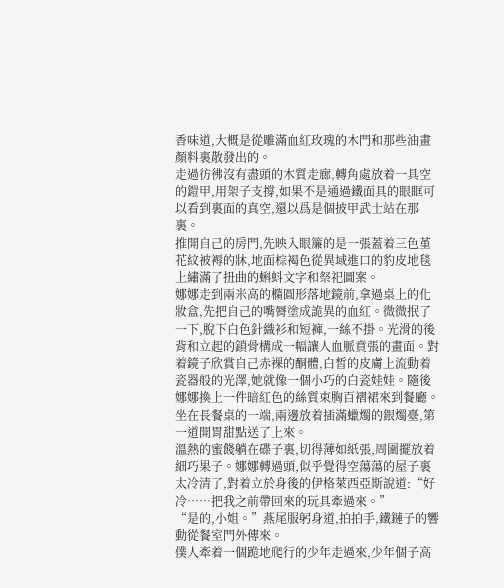香味道,大概是從雕滿血紅玫瑰的木門和那些油畫顏料裏散發出的。
走過彷彿沒有盡頭的木質走廊,轉角處放着一具空的鎧甲,用架子支撐,如果不是通過鐵面具的眼眶可以看到裏面的真空,還以爲是個披甲武士站在那裏。
推開自己的房門,先映入眼簾的是一張蓋着三色堇花紋被褥的牀,地面棕褐色從異域進口的豹皮地毯上繡滿了扭曲的蝌蚪文字和祭祀圖案。
娜娜走到兩米高的橢圓形落地鏡前,拿過桌上的化妝盒,先把自己的嘴脣塗成詭異的血紅。微微抿了一下,脫下白色針織衫和短褲,一絲不掛。光滑的後背和立起的鎖骨構成一幅讓人血脈賁張的畫面。對着鏡子欣賞自己赤裸的酮體,白皙的皮膚上流動着瓷器般的光澤,她就像一個小巧的白瓷娃娃。隨後娜娜換上一件暗紅色的絲質束胸百褶裙來到餐廳。
坐在長餐桌的一端,兩邊放着插滿蠟燭的銀燭臺,第一道開胃甜點送了上來。
溫熱的蜜餞躺在碟子裏,切得薄如紙張,周圍擺放着細巧果子。娜娜轉過頭,似乎覺得空蕩蕩的屋子裏太冷清了,對着立於身後的伊格萊西亞斯說道:“好冷……把我之前帶回來的玩具牽過來。”
“是的,小姐。”燕尾服躬身道,拍拍手,鐵鏈子的響動從餐室門外傳來。
僕人牽着一個跪地爬行的少年走過來,少年個子高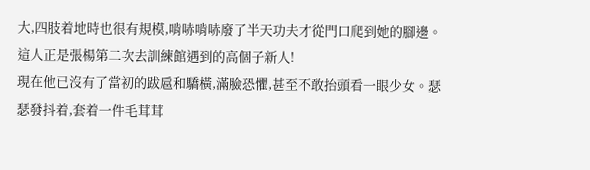大,四肢着地時也很有規模,啃哧啃哧廢了半天功夫才從門口爬到她的腳邊。這人正是張楊第二次去訓練館遇到的高個子新人!
現在他已沒有了當初的跋扈和驕橫,滿臉恐懼,甚至不敢抬頭看一眼少女。瑟瑟發抖着,套着一件毛茸茸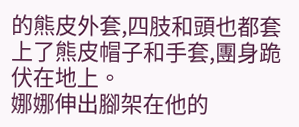的熊皮外套,四肢和頭也都套上了熊皮帽子和手套,團身跪伏在地上。
娜娜伸出腳架在他的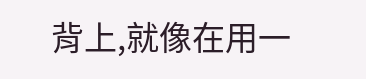背上,就像在用一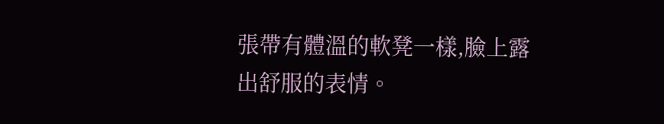張帶有體溫的軟凳一樣,臉上露出舒服的表情。